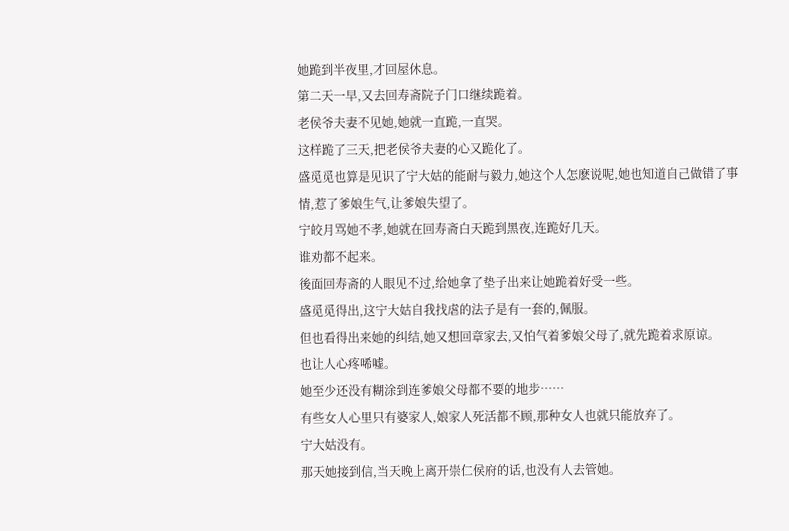她跪到半夜里,才回屋休息。
第二天一早,又去回寿斋院子门口继续跪着。
老侯爷夫妻不见她,她就一直跪,一直哭。
这样跪了三天,把老侯爷夫妻的心又跪化了。
盛觅觅也算是见识了宁大姑的能耐与毅力,她这个人怎麽说呢,她也知道自己做错了事情,惹了爹娘生气,让爹娘失望了。
宁皎月骂她不孝,她就在回寿斋白天跪到黑夜,连跪好几天。
谁劝都不起来。
後面回寿斋的人眼见不过,给她拿了垫子出来让她跪着好受一些。
盛觅觅得出,这宁大姑自我找虐的法子是有一套的,佩服。
但也看得出来她的纠结,她又想回章家去,又怕气着爹娘父母了,就先跪着求原谅。
也让人心疼唏嘘。
她至少还没有糊涂到连爹娘父母都不要的地步……
有些女人心里只有婆家人,娘家人死活都不顾,那种女人也就只能放弃了。
宁大姑没有。
那天她接到信,当天晚上离开崇仁侯府的话,也没有人去管她。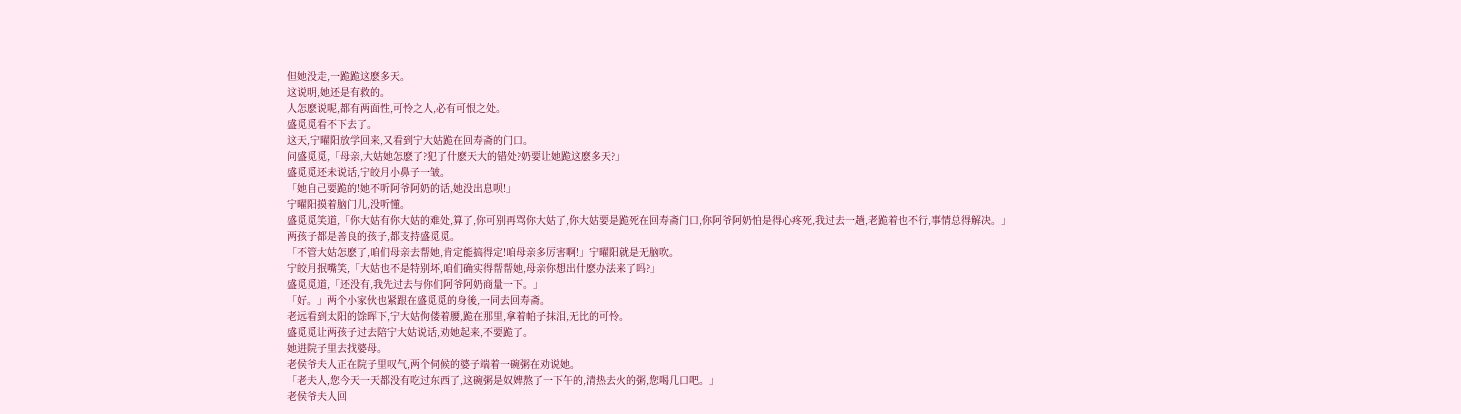但她没走,一跪跪这麽多天。
这说明,她还是有救的。
人怎麽说呢,都有两面性,可怜之人,必有可恨之处。
盛觅觅看不下去了。
这天,宁曜阳放学回来,又看到宁大姑跪在回寿斋的门口。
问盛觅觅,「母亲,大姑她怎麽了?犯了什麽天大的错处?奶要让她跪这麽多天?」
盛觅觅还未说话,宁皎月小鼻子一皱。
「她自己要跪的!她不听阿爷阿奶的话,她没出息呗!」
宁曜阳摸着脑门儿,没听懂。
盛觅觅笑道,「你大姑有你大姑的难处,算了,你可别再骂你大姑了,你大姑要是跪死在回寿斋门口,你阿爷阿奶怕是得心疼死,我过去一趟,老跪着也不行,事情总得解决。」
两孩子都是善良的孩子,都支持盛觅觅。
「不管大姑怎麽了,咱们母亲去帮她,肯定能搞得定!咱母亲多厉害啊!」宁曜阳就是无脑吹。
宁皎月抿嘴笑,「大姑也不是特别坏,咱们确实得帮帮她,母亲你想出什麽办法来了吗?」
盛觅觅道,「还没有,我先过去与你们阿爷阿奶商量一下。」
「好。」两个小家伙也紧跟在盛觅觅的身後,一同去回寿斋。
老远看到太阳的馀晖下,宁大姑佝偻着腰,跪在那里,拿着帕子抹泪,无比的可怜。
盛觅觅让两孩子过去陪宁大姑说话,劝她起来,不要跪了。
她进院子里去找婆母。
老侯爷夫人正在院子里叹气,两个伺候的婆子端着一碗粥在劝说她。
「老夫人,您今天一天都没有吃过东西了,这碗粥是奴婢熬了一下午的,清热去火的粥,您喝几口吧。」
老侯爷夫人回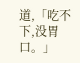道,「吃不下,没胃口。」